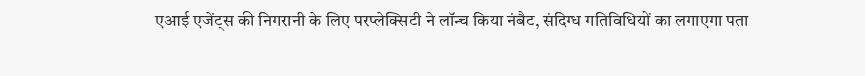एआई एजेंट्स की निगरानी के लिए परप्लेक्सिटी ने लॉन्च किया नंबैट, संदिग्ध गतिविधियों का लगाएगा पता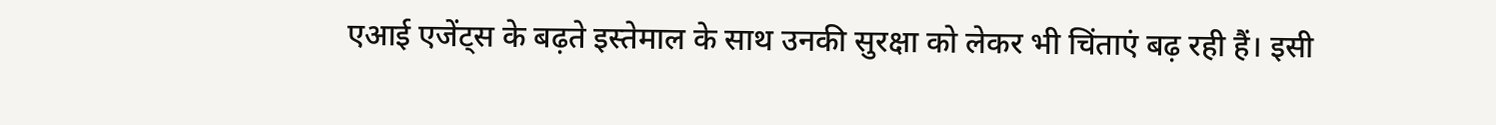एआई एजेंट्स के बढ़ते इस्तेमाल के साथ उनकी सुरक्षा को लेकर भी चिंताएं बढ़ रही हैं। इसी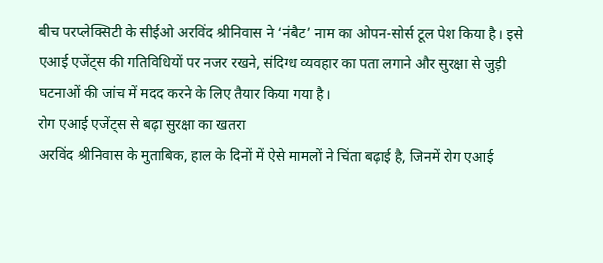बीच परप्लेक्सिटी के सीईओ अरविंद श्रीनिवास ने ‘नंबैट’ नाम का ओपन-सोर्स टूल पेश किया है। इसे एआई एजेंट्स की गतिविधियों पर नजर रखने, संदिग्ध व्यवहार का पता लगाने और सुरक्षा से जुड़ी घटनाओं की जांच में मदद करने के लिए तैयार किया गया है।
रोग एआई एजेंट्स से बढ़ा सुरक्षा का खतरा
अरविंद श्रीनिवास के मुताबिक, हाल के दिनों में ऐसे मामलों ने चिंता बढ़ाई है, जिनमें रोग एआई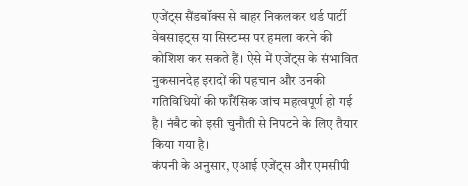एजेंट्स सैंडबॉक्स से बाहर निकलकर थर्ड पार्टी वेबसाइट्स या सिस्टम्स पर हमला करने की कोशिश कर सकते हैं। ऐसे में एजेंट्स के संभावित नुकसानदेह इरादों की पहचान और उनकी गतिविधियों की फॉरेंसिक जांच महत्वपूर्ण हो गई है। नंबैट को इसी चुनौती से निपटने के लिए तैयार किया गया है।
कंपनी के अनुसार, एआई एजेंट्स और एमसीपी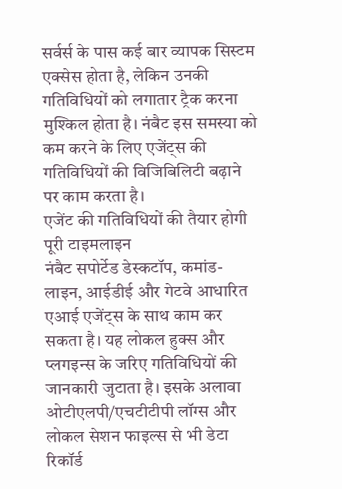सर्वर्स के पास कई बार व्यापक सिस्टम एक्सेस होता है, लेकिन उनकी गतिविधियों को लगातार ट्रैक करना मुश्किल होता है। नंबैट इस समस्या को कम करने के लिए एजेंट्स की गतिविधियों की विजिबिलिटी बढ़ाने पर काम करता है।
एजेंट की गतिविधियों की तैयार होगी पूरी टाइमलाइन
नंबैट सपोर्टेड डेस्कटॉप, कमांड-लाइन, आईडीई और गेटवे आधारित एआई एजेंट्स के साथ काम कर सकता है। यह लोकल हुक्स और प्लगइन्स के जरिए गतिविधियों की जानकारी जुटाता है। इसके अलावा ओटीएलपी/एचटीटीपी लॉग्स और लोकल सेशन फाइल्स से भी डेटा रिकॉर्ड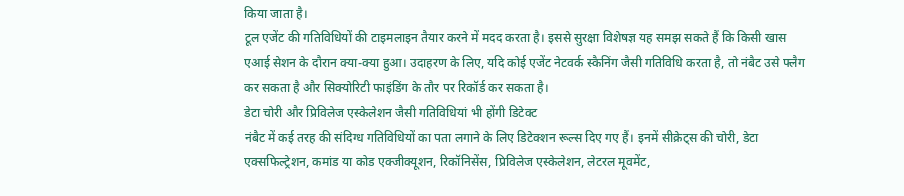किया जाता है।
टूल एजेंट की गतिविधियों की टाइमलाइन तैयार करने में मदद करता है। इससे सुरक्षा विशेषज्ञ यह समझ सकते हैं कि किसी खास एआई सेशन के दौरान क्या-क्या हुआ। उदाहरण के लिए, यदि कोई एजेंट नेटवर्क स्कैनिंग जैसी गतिविधि करता है, तो नंबैट उसे फ्लैग कर सकता है और सिक्योरिटी फाइंडिंग के तौर पर रिकॉर्ड कर सकता है।
डेटा चोरी और प्रिविलेज एस्केलेशन जैसी गतिविधियां भी होंगी डिटेक्ट
नंबैट में कई तरह की संदिग्ध गतिविधियों का पता लगाने के लिए डिटेक्शन रूल्स दिए गए हैं। इनमें सीक्रेट्स की चोरी, डेटा एक्सफिल्ट्रेशन, कमांड या कोड एक्जीक्यूशन, रिकॉनिसेंस, प्रिविलेज एस्केलेशन, लेटरल मूवमेंट,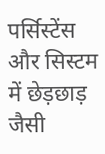पर्सिस्टेंस और सिस्टम में छेड़छाड़ जैसी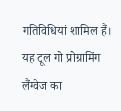गतिविधियां शामिल हैं।
यह टूल गो प्रोग्रामिंग लैंग्वेज का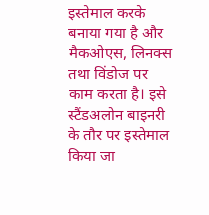इस्तेमाल करके बनाया गया है और मैकओएस, लिनक्स तथा विंडोज पर काम करता है। इसे स्टैंडअलोन बाइनरी के तौर पर इस्तेमाल किया जा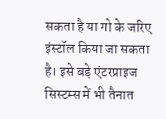सकता है या गो के जरिए इंस्टॉल किया जा सकता है। इसे बड़े एंटरप्राइज सिस्टम्स में भी तैनात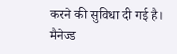करने की सुविधा दी गई है। मैनेज्ड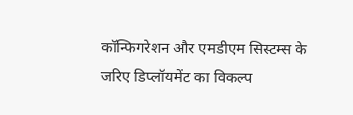कॉन्फिगरेशन और एमडीएम सिस्टम्स के जरिए डिप्लॉयमेंट का विकल्प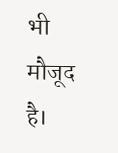भी मौजूद है।